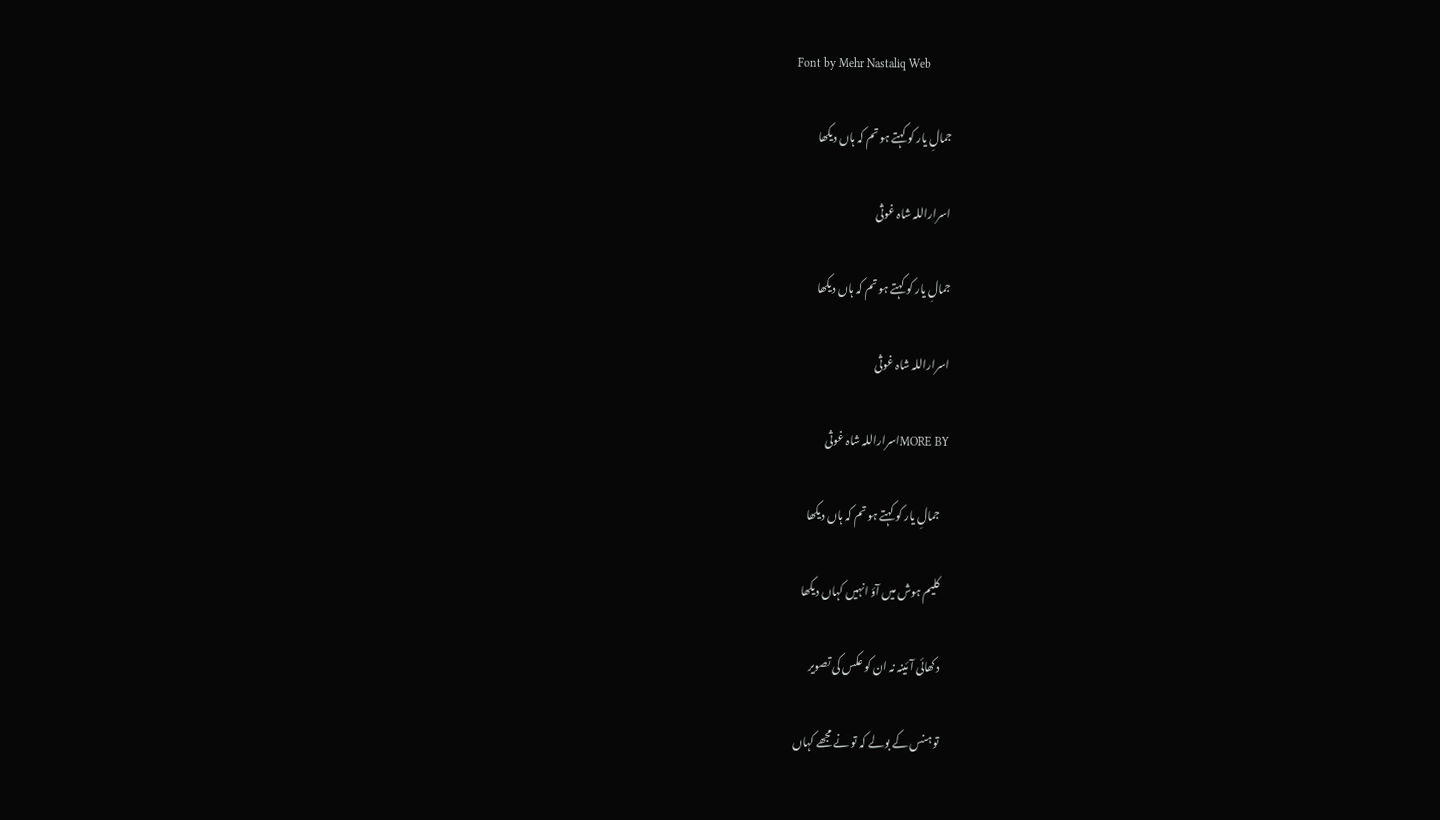Font by Mehr Nastaliq Web

جمالِ یار کو کہتے ہو تم کہ ہاں دیکھا

اسراراللہ شاہ غوثی

جمالِ یار کو کہتے ہو تم کہ ہاں دیکھا

اسراراللہ شاہ غوثی

MORE BYاسراراللہ شاہ غوثی

    جمالِ یار کو کہتے ہو تم کہ ہاں دیکھا

    کلیم ہوش میں آؤ انہیں کہاں دیکھا

    دکھائی آئینہ نہ ان کو عکس کی تصویر

    تو ہنس کے بولے کہ تو نے مجھے کہاں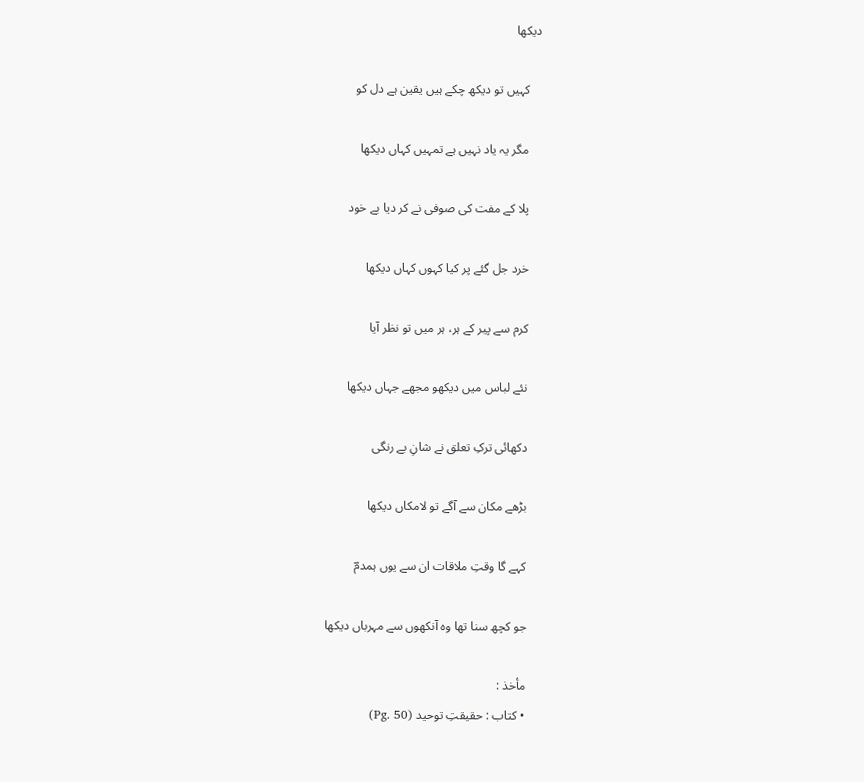دیکھا

    کہیں تو دیکھ چکے ہیں یقین ہے دل کو

    مگر یہ یاد نہیں ہے تمہیں کہاں دیکھا

    پلا کے مفت کی صوفی نے کر دیا بے خود

    خرد جل گئے پر کیا کہوں کہاں دیکھا

    کرم سے پیر کے ہر، ہر میں تو نظر آیا

    نئے لباس میں دیکھو مجھے جہاں دیکھا

    دکھائی ترکِ تعلق نے شانِ بے رنگی

    بڑھے مکان سے آگے تو لامکاں دیکھا

    کہے گا وقتِ ملاقات ان سے یوں ہمدمؔ

    جو کچھ سنا تھا وہ آنکھوں سے مہرباں دیکھا

    مأخذ :
    • کتاب : حقیقتِ توحید (Pg. 50)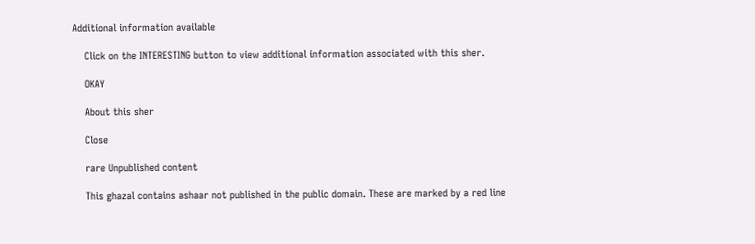Additional information available

    Click on the INTERESTING button to view additional information associated with this sher.

    OKAY

    About this sher

    Close

    rare Unpublished content

    This ghazal contains ashaar not published in the public domain. These are marked by a red line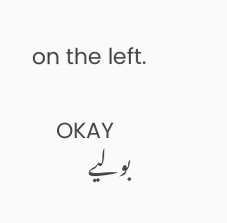on the left.

    OKAY
    بولیے